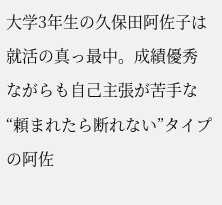大学3年生の久保田阿佐子は就活の真っ最中。成績優秀ながらも自己主張が苦手な“頼まれたら断れない”タイプの阿佐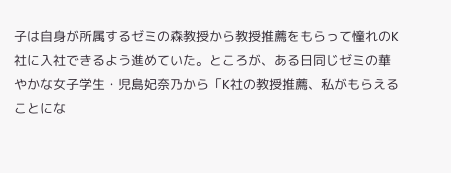子は自身が所属するゼミの森教授から教授推薦をもらって憧れのK社に入社できるよう進めていた。ところが、ある日同じゼミの華やかな女子学生・児島妃奈乃から「K社の教授推薦、私がもらえることにな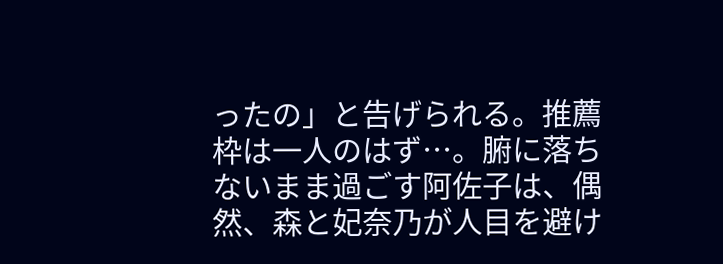ったの」と告げられる。推薦枠は一人のはず…。腑に落ちないまま過ごす阿佐子は、偶然、森と妃奈乃が人目を避け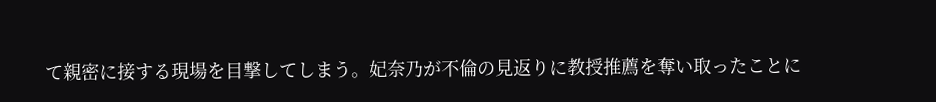て親密に接する現場を目撃してしまう。妃奈乃が不倫の見返りに教授推薦を奪い取ったことに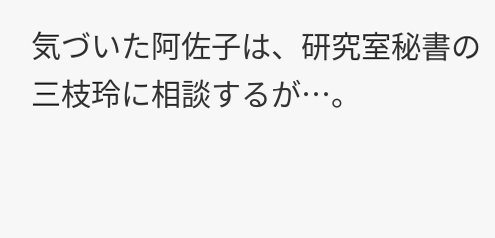気づいた阿佐子は、研究室秘書の三枝玲に相談するが…。